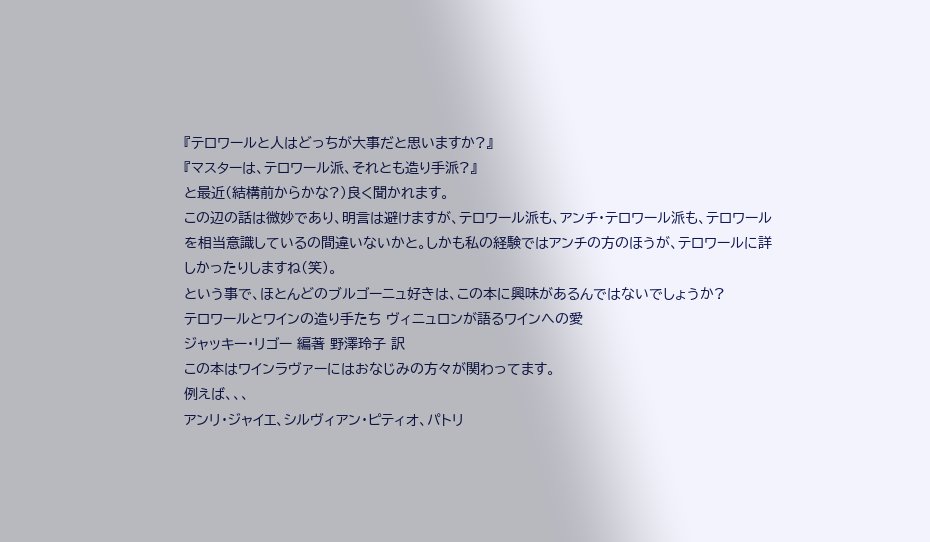『テロワールと人はどっちが大事だと思いますか?』
『マスターは、テロワール派、それとも造り手派?』
と最近(結構前からかな?)良く聞かれます。
この辺の話は微妙であり、明言は避けますが、テロワール派も、アンチ・テロワール派も、テロワールを相当意識しているの間違いないかと。しかも私の経験ではアンチの方のほうが、テロワールに詳しかったりしますね(笑)。
という事で、ほとんどのブルゴーニュ好きは、この本に興味があるんではないでしょうか?
テロワールとワインの造り手たち ヴィニュロンが語るワインへの愛
ジャッキー・リゴー 編著 野澤玲子 訳
この本はワインラヴァーにはおなじみの方々が関わってます。
例えば、、、
アンリ・ジャイエ、シルヴィアン・ピティオ、パトリ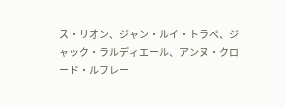ス・リオン、ジャン・ルイ・トラペ、ジャック・ラルディエール、アンヌ・クロード・ルフレー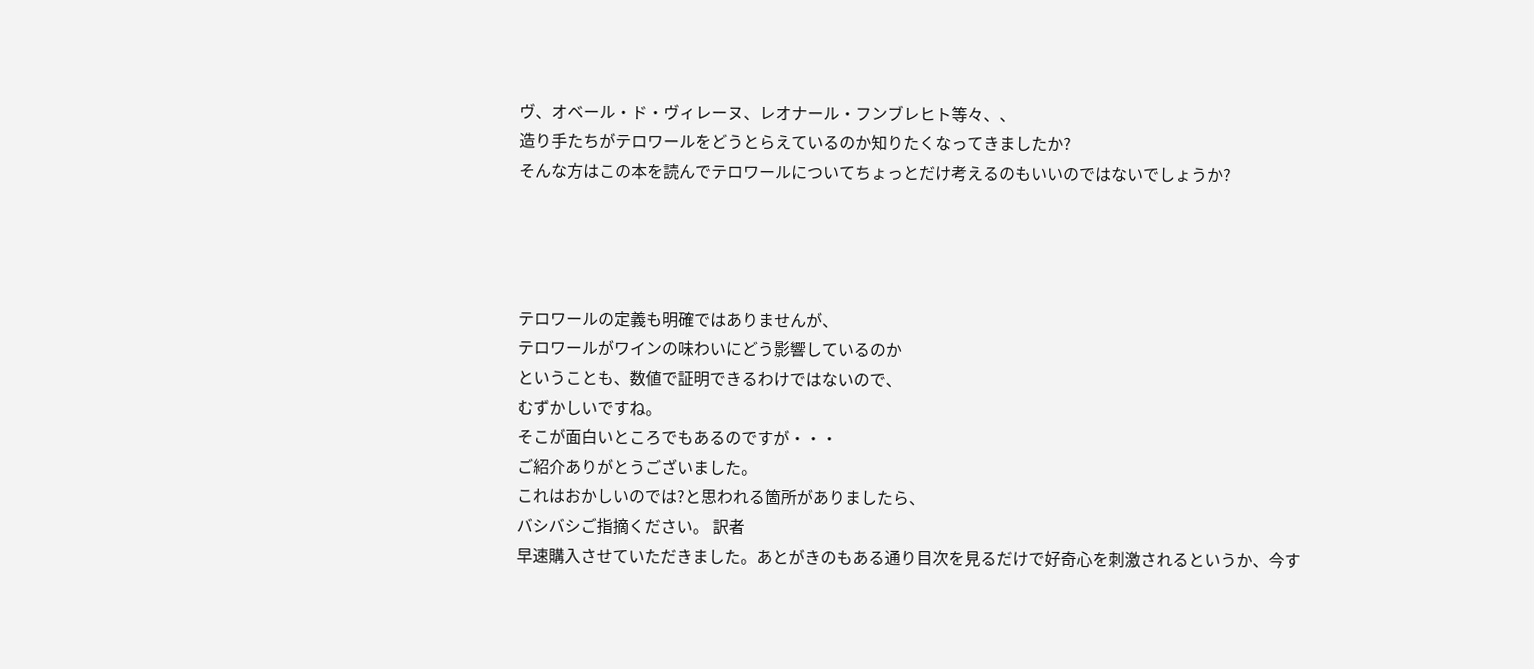ヴ、オベール・ド・ヴィレーヌ、レオナール・フンブレヒト等々、、
造り手たちがテロワールをどうとらえているのか知りたくなってきましたか?
そんな方はこの本を読んでテロワールについてちょっとだけ考えるのもいいのではないでしょうか?




テロワールの定義も明確ではありませんが、
テロワールがワインの味わいにどう影響しているのか
ということも、数値で証明できるわけではないので、
むずかしいですね。
そこが面白いところでもあるのですが・・・
ご紹介ありがとうございました。
これはおかしいのでは?と思われる箇所がありましたら、
バシバシご指摘ください。 訳者
早速購入させていただきました。あとがきのもある通り目次を見るだけで好奇心を刺激されるというか、今す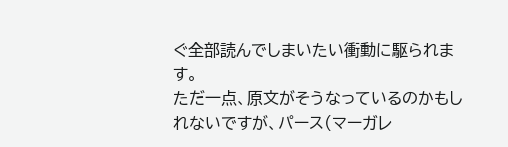ぐ全部読んでしまいたい衝動に駆られます。
ただ一点、原文がそうなっているのかもしれないですが、パース(マーガレ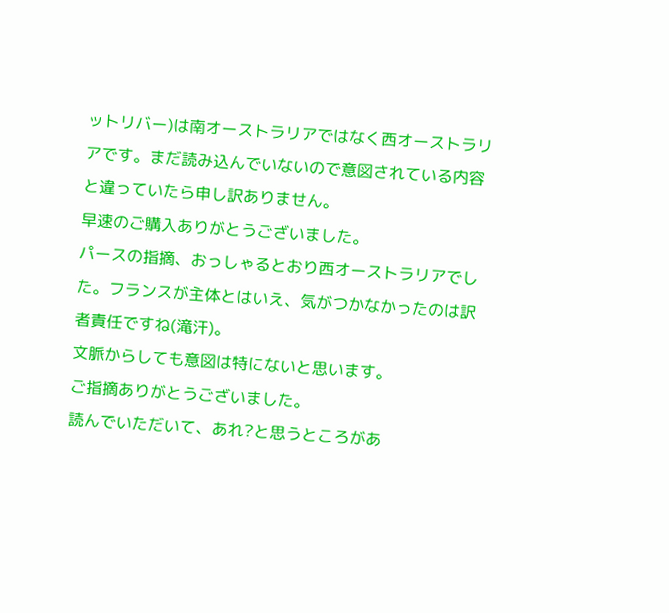ットリバー)は南オーストラリアではなく西オーストラリアです。まだ読み込んでいないので意図されている内容と違っていたら申し訳ありません。
早速のご購入ありがとうございました。
パースの指摘、おっしゃるとおり西オーストラリアでした。フランスが主体とはいえ、気がつかなかったのは訳者責任ですね(滝汗)。
文脈からしても意図は特にないと思います。
ご指摘ありがとうございました。
読んでいただいて、あれ?と思うところがあ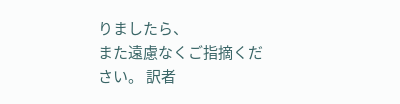りましたら、
また遠慮なくご指摘ください。 訳者